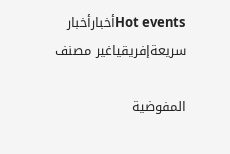Hot eventsأخبارأخبار سريعةإفريقياغير مصنف

المفوضية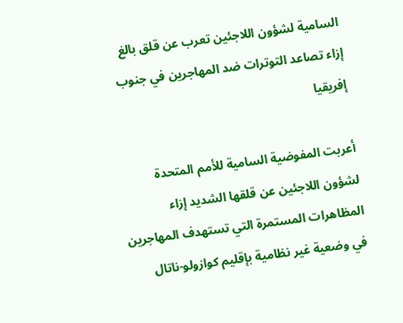السامية لشؤون اللاجئين تعرب عن قلق بالغ إزاء تصاعد التوترات ضد المهاجرين في جنوب إفريقيا

أعربت المفوضية السامية للأمم المتحدة لشؤون اللاجئين عن قلقها الشديد إزاء المظاهرات المستمرة التي تستهدف المهاجرين في وضعية غير نظامية بإقليم كوازولو-ناتال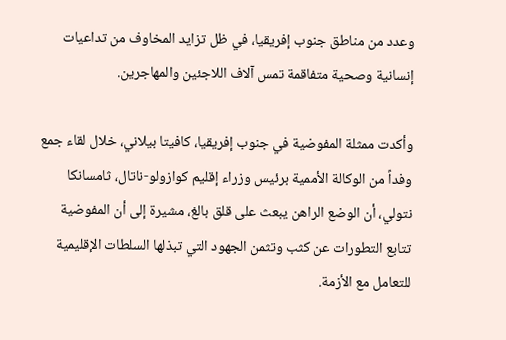وعدد من مناطق جنوب إفريقيا، في ظل تزايد المخاوف من تداعيات إنسانية وصحية متفاقمة تمس آلاف اللاجئين والمهاجرين.

وأكدت ممثلة المفوضية في جنوب إفريقيا، كافيتا بيلاني، خلال لقاء جمع وفداً من الوكالة الأممية برئيس وزراء إقليم كوازولو-ناتال، ثامسانكا نتولي، أن الوضع الراهن يبعث على قلق بالغ، مشيرة إلى أن المفوضية تتابع التطورات عن كثب وتثمن الجهود التي تبذلها السلطات الإقليمية للتعامل مع الأزمة.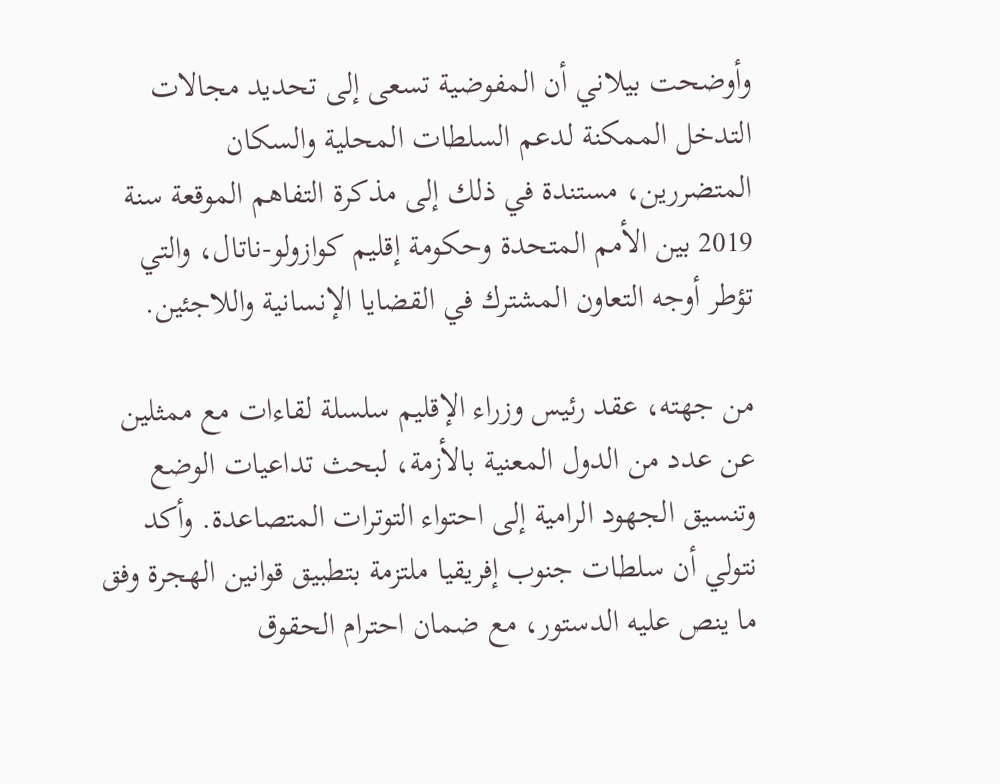وأوضحت بيلاني أن المفوضية تسعى إلى تحديد مجالات التدخل الممكنة لدعم السلطات المحلية والسكان المتضررين، مستندة في ذلك إلى مذكرة التفاهم الموقعة سنة 2019 بين الأمم المتحدة وحكومة إقليم كوازولو-ناتال، والتي تؤطر أوجه التعاون المشترك في القضايا الإنسانية واللاجئين.

من جهته، عقد رئيس وزراء الإقليم سلسلة لقاءات مع ممثلين عن عدد من الدول المعنية بالأزمة، لبحث تداعيات الوضع وتنسيق الجهود الرامية إلى احتواء التوترات المتصاعدة. وأكد نتولي أن سلطات جنوب إفريقيا ملتزمة بتطبيق قوانين الهجرة وفق ما ينص عليه الدستور، مع ضمان احترام الحقوق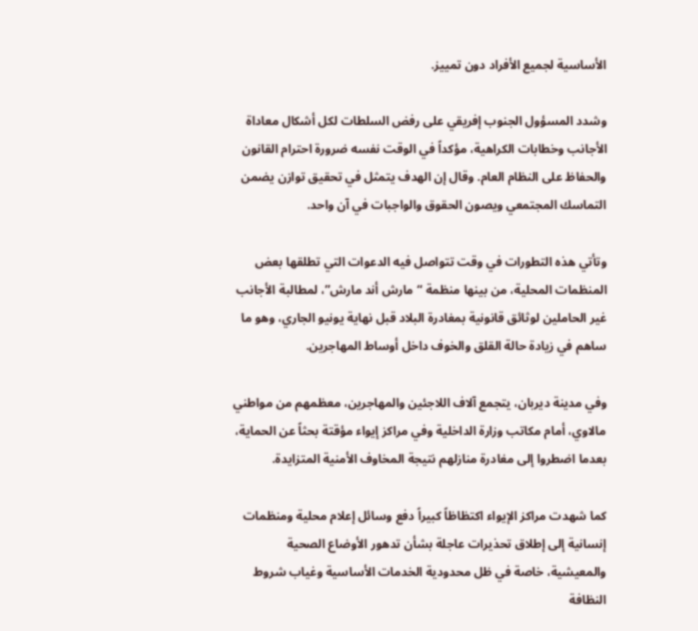الأساسية لجميع الأفراد دون تمييز.

وشدد المسؤول الجنوب إفريقي على رفض السلطات لكل أشكال معاداة الأجانب وخطابات الكراهية، مؤكداً في الوقت نفسه ضرورة احترام القانون والحفاظ على النظام العام. وقال إن الهدف يتمثل في تحقيق توازن يضمن التماسك المجتمعي ويصون الحقوق والواجبات في آن واحد.

وتأتي هذه التطورات في وقت تتواصل فيه الدعوات التي تطلقها بعض المنظمات المحلية، من بينها منظمة “مارش أند مارش”، لمطالبة الأجانب غير الحاملين لوثائق قانونية بمغادرة البلاد قبل نهاية يونيو الجاري، وهو ما ساهم في زيادة حالة القلق والخوف داخل أوساط المهاجرين.

وفي مدينة ديربان، يتجمع آلاف اللاجئين والمهاجرين، معظمهم من مواطني مالاوي، أمام مكاتب وزارة الداخلية وفي مراكز إيواء مؤقتة بحثاً عن الحماية، بعدما اضطروا إلى مغادرة منازلهم نتيجة المخاوف الأمنية المتزايدة.

كما شهدت مراكز الإيواء اكتظاظاً كبيراً دفع وسائل إعلام محلية ومنظمات إنسانية إلى إطلاق تحذيرات عاجلة بشأن تدهور الأوضاع الصحية والمعيشية، خاصة في ظل محدودية الخدمات الأساسية وغياب شروط النظافة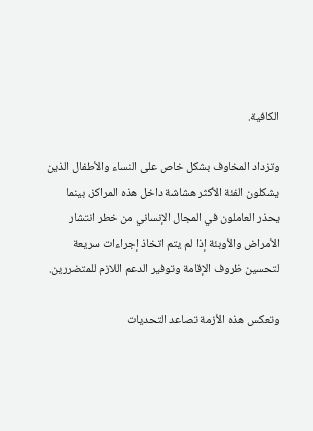الكافية.

وتزداد المخاوف بشكل خاص على النساء والأطفال الذين يشكلون الفئة الأكثر هشاشة داخل هذه المراكز، بينما يحذر العاملون في المجال الإنساني من خطر انتشار الأمراض والأوبئة إذا لم يتم اتخاذ إجراءات سريعة لتحسين ظروف الإقامة وتوفير الدعم اللازم للمتضررين.

وتعكس هذه الأزمة تصاعد التحديات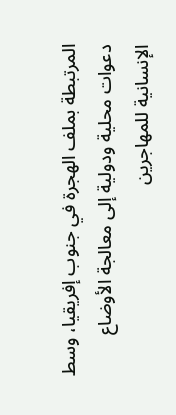المرتبطة بملف الهجرة في جنوب إفريقيا، وسط دعوات محلية ودولية إلى معالجة الأوضاع الإنسانية للمهاجرين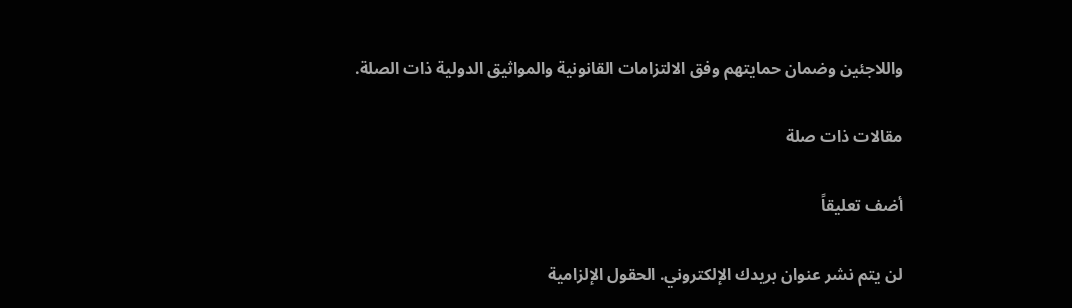واللاجئين وضمان حمايتهم وفق الالتزامات القانونية والمواثيق الدولية ذات الصلة.

مقالات ذات صلة

أضف تعليقاً

لن يتم نشر عنوان بريدك الإلكتروني. الحقول الإلزامية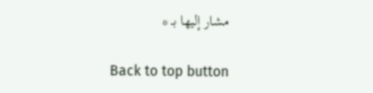مشار إليها بـ *

Back to top button